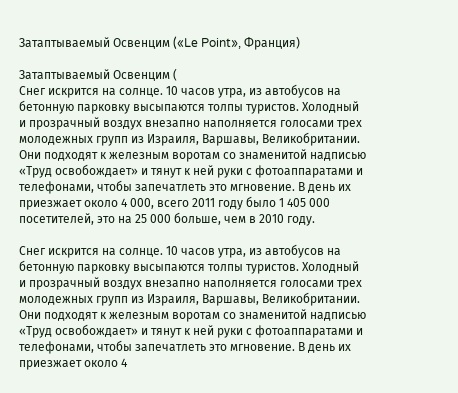Затаптываемый Освенцим («Le Point», Франция)

Затаптываемый Освенцим (
Снег искрится на солнце. 10 часов утра, из автобусов на бетонную парковку высыпаются толпы туристов. Холодный и прозрачный воздух внезапно наполняется голосами трех молодежных групп из Израиля, Варшавы, Великобритании. Они подходят к железным воротам со знаменитой надписью «Труд освобождает» и тянут к ней руки с фотоаппаратами и телефонами, чтобы запечатлеть это мгновение. В день их приезжает около 4 000, всего 2011 году было 1 405 000 посетителей, это на 25 000 больше, чем в 2010 году.

Снег искрится на солнце. 10 часов утра, из автобусов на бетонную парковку высыпаются толпы туристов. Холодный и прозрачный воздух внезапно наполняется голосами трех молодежных групп из Израиля, Варшавы, Великобритании. Они подходят к железным воротам со знаменитой надписью «Труд освобождает» и тянут к ней руки с фотоаппаратами и телефонами, чтобы запечатлеть это мгновение. В день их приезжает около 4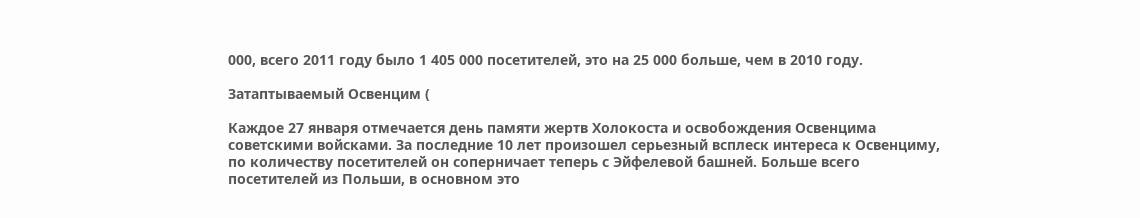000, всего 2011 году было 1 405 000 посетителей, это на 25 000 больше, чем в 2010 году.

Затаптываемый Освенцим (

Каждое 27 января отмечается день памяти жертв Холокоста и освобождения Освенцима советскими войсками. За последние 10 лет произошел серьезный всплеск интереса к Освенциму, по количеству посетителей он соперничает теперь с Эйфелевой башней. Больше всего посетителей из Польши, в основном это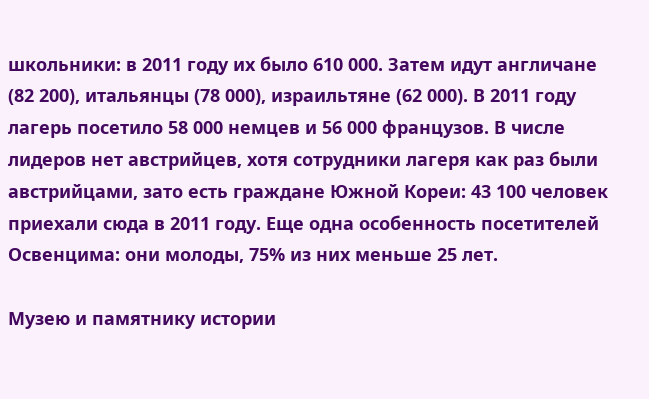школьники: в 2011 году их было 610 000. Затем идут англичане (82 200), итальянцы (78 000), израильтяне (62 000). В 2011 году лагерь посетило 58 000 немцев и 56 000 французов. В числе лидеров нет австрийцев, хотя сотрудники лагеря как раз были австрийцами, зато есть граждане Южной Кореи: 43 100 человек приехали сюда в 2011 году. Еще одна особенность посетителей Освенцима: они молоды, 75% из них меньше 25 лет.

Музею и памятнику истории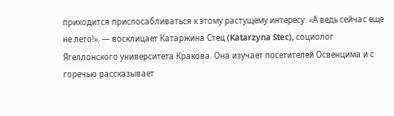приходится приспосабливаться к этому растущему интересу. «А ведь сейчас еще не лето!», — восклицает Катаржина Стец (Katarzyna Stec), социолог Ягеллонского университета Кракова. Она изучает посетителей Освенцима и с горечью рассказывает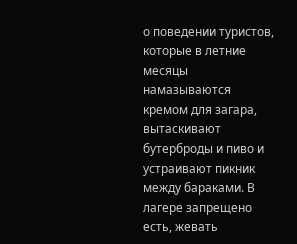о поведении туристов, которые в летние месяцы намазываются кремом для загара, вытаскивают бутерброды и пиво и устраивают пикник между бараками. В лагере запрещено есть, жевать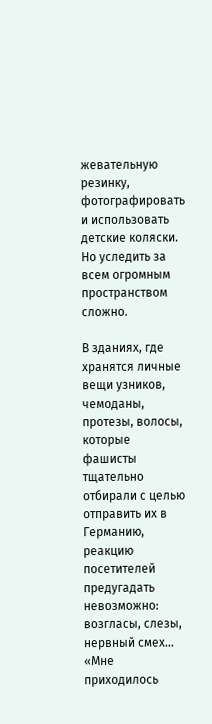жевательную резинку, фотографировать и использовать детские коляски. Но уследить за всем огромным пространством сложно.

В зданиях, где хранятся личные вещи узников, чемоданы, протезы, волосы, которые фашисты тщательно отбирали с целью отправить их в Германию, реакцию посетителей предугадать невозможно: возгласы, слезы, нервный смех… «Мне приходилось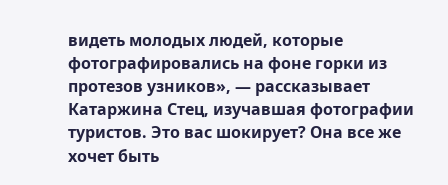видеть молодых людей, которые фотографировались на фоне горки из протезов узников», — рассказывает Катаржина Стец, изучавшая фотографии туристов. Это вас шокирует? Она все же хочет быть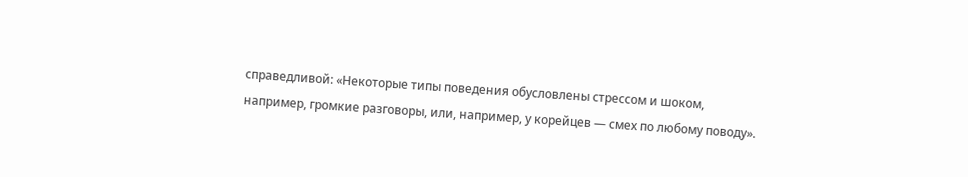справедливой: «Некоторые типы поведения обусловлены стрессом и шоком, например, громкие разговоры, или, например, у корейцев — смех по любому поводу».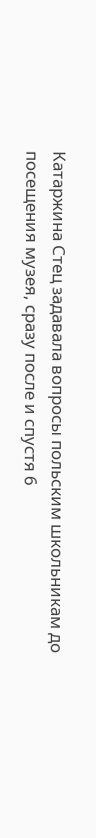Катаржина Стец задавала вопросы польским школьникам до посещения музея, сразу после и спустя 6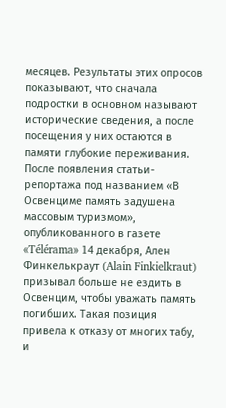месяцев. Результаты этих опросов показывают, что сначала подростки в основном называют исторические сведения, а после посещения у них остаются в памяти глубокие переживания. После появления статьи-репортажа под названием «В Освенциме память задушена массовым туризмом», опубликованного в газете «Télérama» 14 декабря, Ален Финкелькраут (Alain Finkielkraut) призывал больше не ездить в Освенцим, чтобы уважать память погибших. Такая позиция привела к отказу от многих табу, и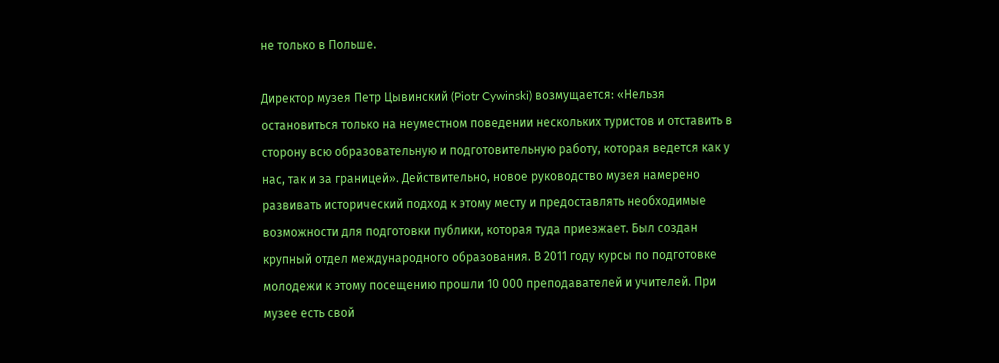не только в Польше.

Директор музея Петр Цывинский (Piotr Cywinski) возмущается: «Нельзя остановиться только на неуместном поведении нескольких туристов и отставить в сторону всю образовательную и подготовительную работу, которая ведется как у нас, так и за границей». Действительно, новое руководство музея намерено развивать исторический подход к этому месту и предоставлять необходимые возможности для подготовки публики, которая туда приезжает. Был создан крупный отдел международного образования. В 2011 году курсы по подготовке молодежи к этому посещению прошли 10 000 преподавателей и учителей. При музее есть свой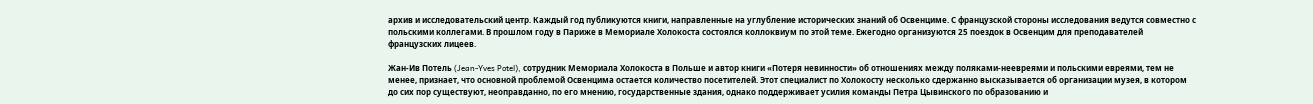архив и исследовательский центр. Каждый год публикуются книги, направленные на углубление исторических знаний об Освенциме. С французской стороны исследования ведутся совместно с польскими коллегами. В прошлом году в Париже в Мемориале Холокоста состоялся коллоквиум по этой теме. Ежегодно организуются 25 поездок в Освенцим для преподавателей французских лицеев.

Жан-Ив Потель (Jean-Yves Potel), сотрудник Мемориала Холокоста в Польше и автор книги «Потеря невинности» об отношениях между поляками-неевреями и польскими евреями, тем не менее, признает, что основной проблемой Освенцима остается количество посетителей. Этот специалист по Холокосту несколько сдержанно высказывается об организации музея, в котором до сих пор существуют, неоправданно, по его мнению, государственные здания, однако поддерживает усилия команды Петра Цывинского по образованию и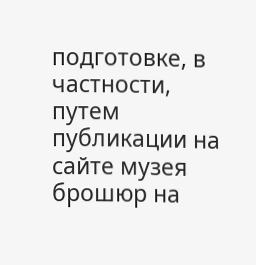подготовке, в частности, путем публикации на сайте музея брошюр на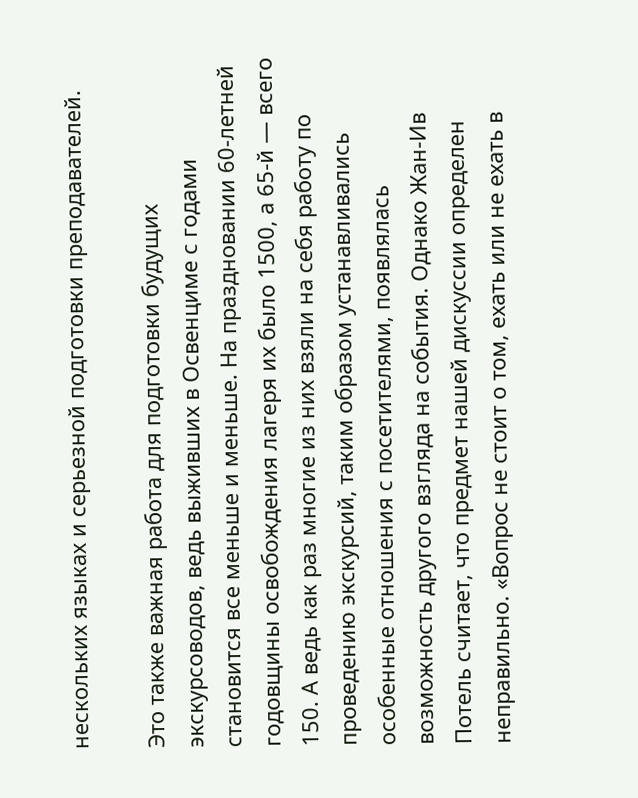нескольких языках и серьезной подготовки преподавателей.

Это также важная работа для подготовки будущих экскурсоводов, ведь выживших в Освенциме с годами становится все меньше и меньше. На праздновании 60-летней годовщины освобождения лагеря их было 1500, а 65-й — всего 150. А ведь как раз многие из них взяли на себя работу по проведению экскурсий, таким образом устанавливались особенные отношения с посетителями, появлялась возможность другого взгляда на события. Однако Жан-Ив Потель считает, что предмет нашей дискуссии определен неправильно. «Вопрос не стоит о том, ехать или не ехать в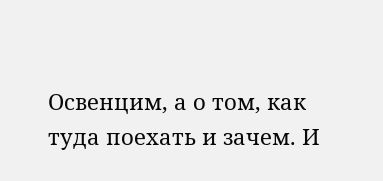Освенцим, а о том, как туда поехать и зачем. И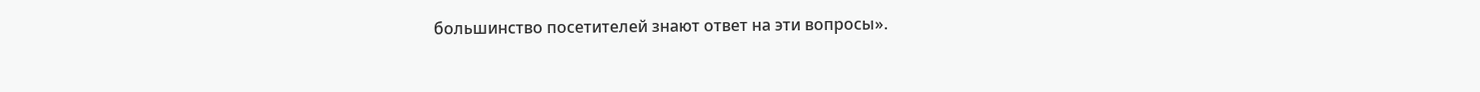большинство посетителей знают ответ на эти вопросы».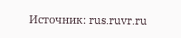Источник: rus.ruvr.ru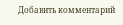Добавить комментарий